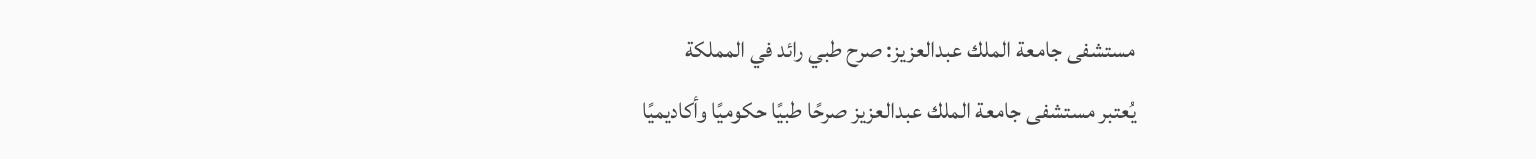مستشفى جامعة الملك عبدالعزيز: صرح طبي رائد في المملكة
يُعتبر مستشفى جامعة الملك عبدالعزيز صرحًا طبيًا حكوميًا وأكاديميًا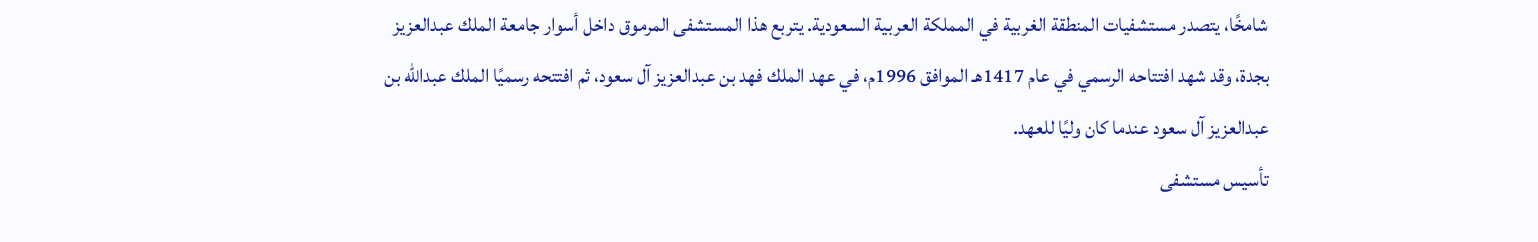شامخًا، يتصدر مستشفيات المنطقة الغربية في المملكة العربية السعودية. يتربع هذا المستشفى المرموق داخل أسوار جامعة الملك عبدالعزيز بجدة، وقد شهد افتتاحه الرسمي في عام 1417هـ الموافق 1996م، في عهد الملك فهد بن عبدالعزيز آل سعود، ثم افتتحه رسميًا الملك عبدالله بن عبدالعزيز آل سعود عندما كان وليًا للعهد.
تأسيس مستشفى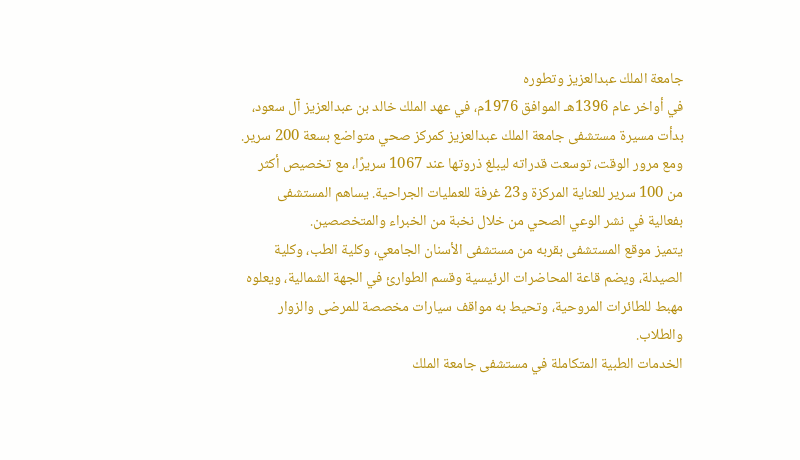جامعة الملك عبدالعزيز وتطوره
في أواخر عام 1396هـ الموافق 1976م، في عهد الملك خالد بن عبدالعزيز آل سعود، بدأت مسيرة مستشفى جامعة الملك عبدالعزيز كمركز صحي متواضع بسعة 200 سرير. ومع مرور الوقت، توسعت قدراته ليبلغ ذروتها عند 1067 سريرًا، مع تخصيص أكثر من 100 سرير للعناية المركزة و23 غرفة للعمليات الجراحية. يساهم المستشفى بفعالية في نشر الوعي الصحي من خلال نخبة من الخبراء والمتخصصين.
يتميز موقع المستشفى بقربه من مستشفى الأسنان الجامعي، وكلية الطب، وكلية الصيدلة، ويضم قاعة المحاضرات الرئيسية وقسم الطوارئ في الجهة الشمالية، ويعلوه مهبط للطائرات المروحية، وتحيط به مواقف سيارات مخصصة للمرضى والزوار والطلاب.
الخدمات الطبية المتكاملة في مستشفى جامعة الملك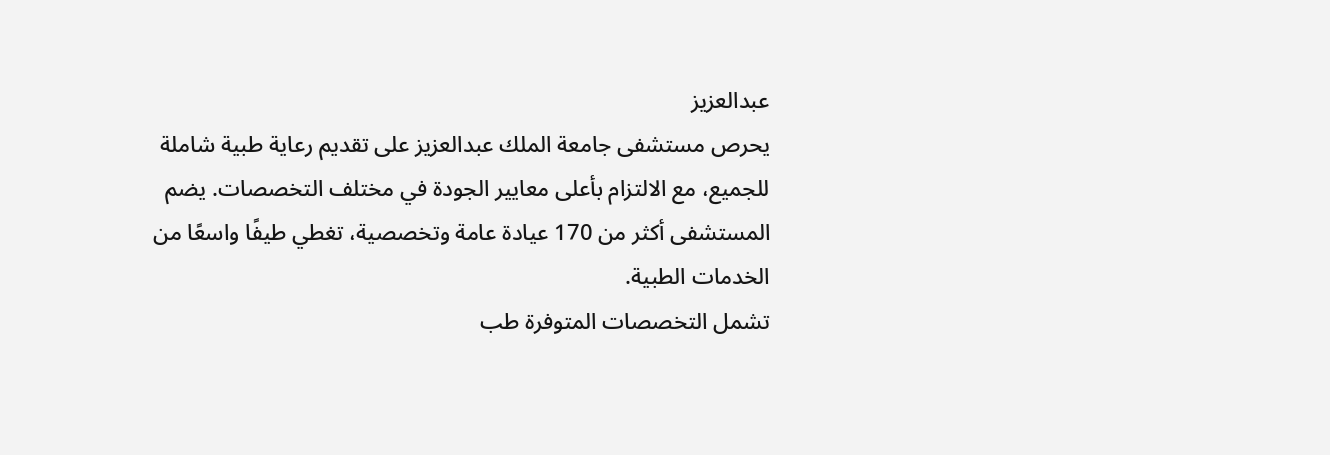عبدالعزيز
يحرص مستشفى جامعة الملك عبدالعزيز على تقديم رعاية طبية شاملة للجميع، مع الالتزام بأعلى معايير الجودة في مختلف التخصصات. يضم المستشفى أكثر من 170 عيادة عامة وتخصصية، تغطي طيفًا واسعًا من الخدمات الطبية.
تشمل التخصصات المتوفرة طب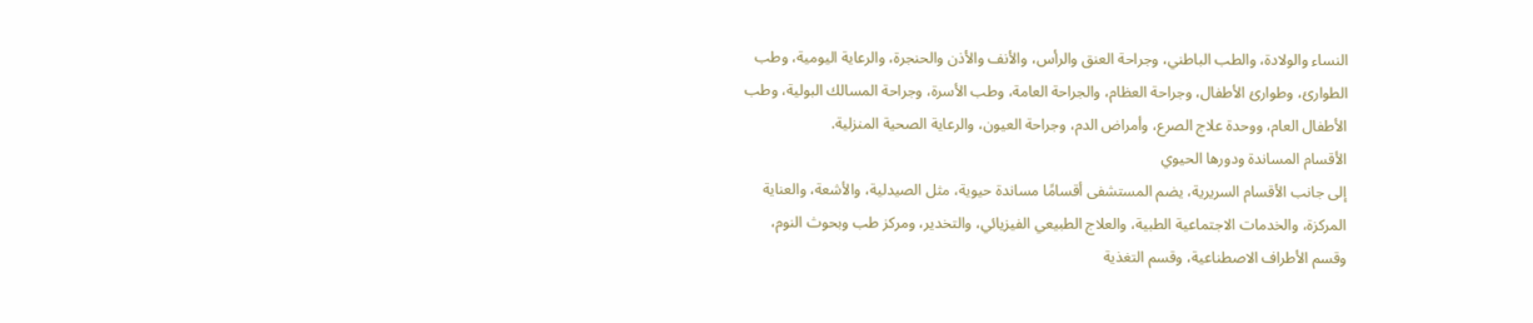النساء والولادة، والطب الباطني، وجراحة العنق والرأس، والأنف والأذن والحنجرة، والرعاية اليومية، وطب الطوارئ، وطوارئ الأطفال، وجراحة العظام، والجراحة العامة، وطب الأسرة، وجراحة المسالك البولية، وطب الأطفال العام، ووحدة علاج الصرع، وأمراض الدم، وجراحة العيون، والرعاية الصحية المنزلية.
الأقسام المساندة ودورها الحيوي
إلى جانب الأقسام السريرية، يضم المستشفى أقسامًا مساندة حيوية، مثل الصيدلية، والأشعة، والعناية المركزة، والخدمات الاجتماعية الطبية، والعلاج الطبيعي الفيزيائي، والتخدير، ومركز طب وبحوث النوم، وقسم الأطراف الاصطناعية، وقسم التغذية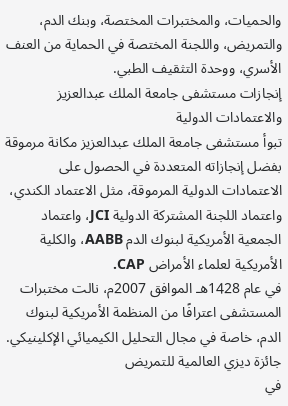والحميات، والمختبرات المختصة، وبنك الدم، والتمريض، واللجنة المختصة في الحماية من العنف الأسري، ووحدة التثقيف الطبي.
إنجازات مستشفى جامعة الملك عبدالعزيز والاعتمادات الدولية
تبوأ مستشفى جامعة الملك عبدالعزيز مكانة مرموقة بفضل إنجازاته المتعددة في الحصول على الاعتمادات الدولية المرموقة، مثل الاعتماد الكندي، واعتماد اللجنة المشتركة الدولية JCI، واعتماد الجمعية الأمريكية لبنوك الدم AABB، والكلية الأمريكية لعلماء الأمراض CAP.
في عام 1428هـ الموافق 2007م، نالت مختبرات المستشفى اعترافًا من المنظمة الأمريكية لبنوك الدم، خاصة في مجال التحليل الكيميائي الإكلينيكي.
جائزة ديزي العالمية للتمريض
في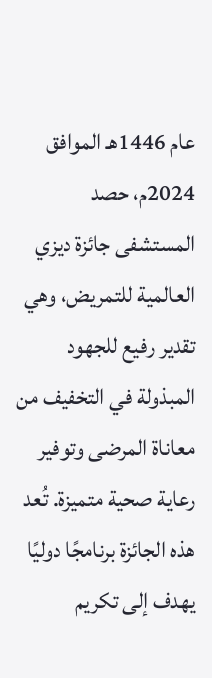عام 1446هـ الموافق 2024م، حصد المستشفى جائزة ديزي العالمية للتمريض، وهي تقدير رفيع للجهود المبذولة في التخفيف من معاناة المرضى وتوفير رعاية صحية متميزة. تُعد هذه الجائزة برنامجًا دوليًا يهدف إلى تكريم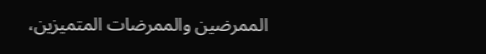الممرضين والممرضات المتميزين،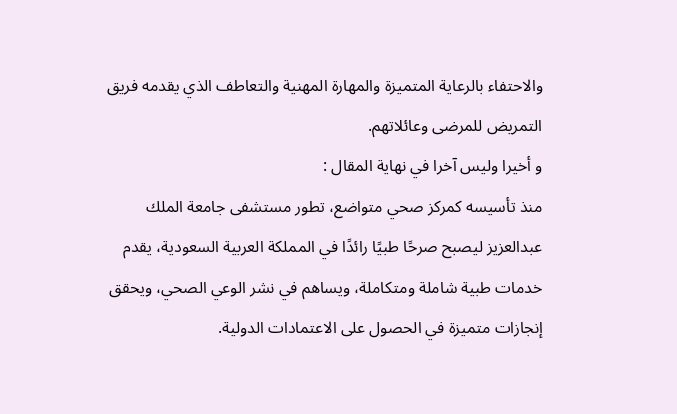والاحتفاء بالرعاية المتميزة والمهارة المهنية والتعاطف الذي يقدمه فريق التمريض للمرضى وعائلاتهم.
و أخيرا وليس آخرا في نهاية المقال :
منذ تأسيسه كمركز صحي متواضع، تطور مستشفى جامعة الملك عبدالعزيز ليصبح صرحًا طبيًا رائدًا في المملكة العربية السعودية، يقدم خدمات طبية شاملة ومتكاملة، ويساهم في نشر الوعي الصحي، ويحقق إنجازات متميزة في الحصول على الاعتمادات الدولية.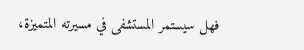فهل سيستمر المستشفى في مسيرته المتميزة،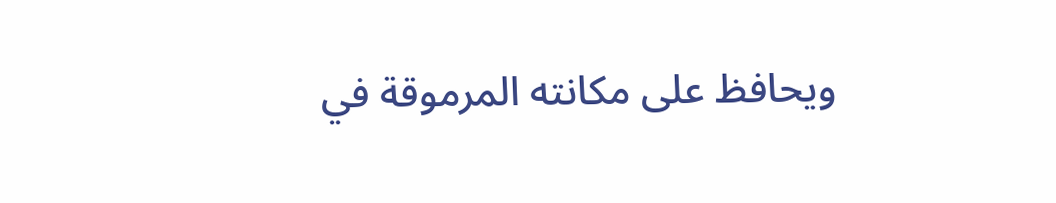ويحافظ على مكانته المرموقة في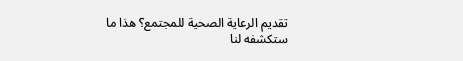تقديم الرعاية الصحية للمجتمع؟ هذا ما ستكشفه لنا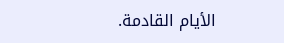الأيام القادمة.